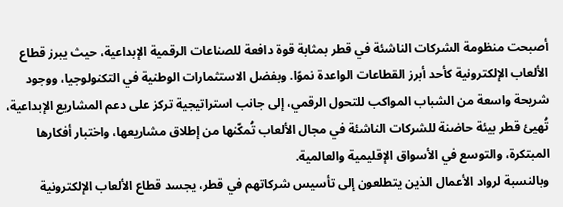أصبحت منظومة الشركات الناشئة في قطر بمثابة قوة دافعة للصناعات الرقمية الإبداعية، حيث يبرز قطاع الألعاب الإلكترونية كأحد أبرز القطاعات الواعدة نموًا. وبفضل الاستثمارات الوطنية في التكنولوجيا، ووجود شريحة واسعة من الشباب المواكب للتحول الرقمي، إلى جانب استراتيجية تركز على دعم المشاريع الإبداعية، تُهيئ قطر بيئة حاضنة للشركات الناشئة في مجال الألعاب تُمكّنها من إطلاق مشاريعها، واختبار أفكارها المبتكرة، والتوسع في الأسواق الإقليمية والعالمية.
وبالنسبة لرواد الأعمال الذين يتطلعون إلى تأسيس شركاتهم في قطر، يجسد قطاع الألعاب الإلكترونية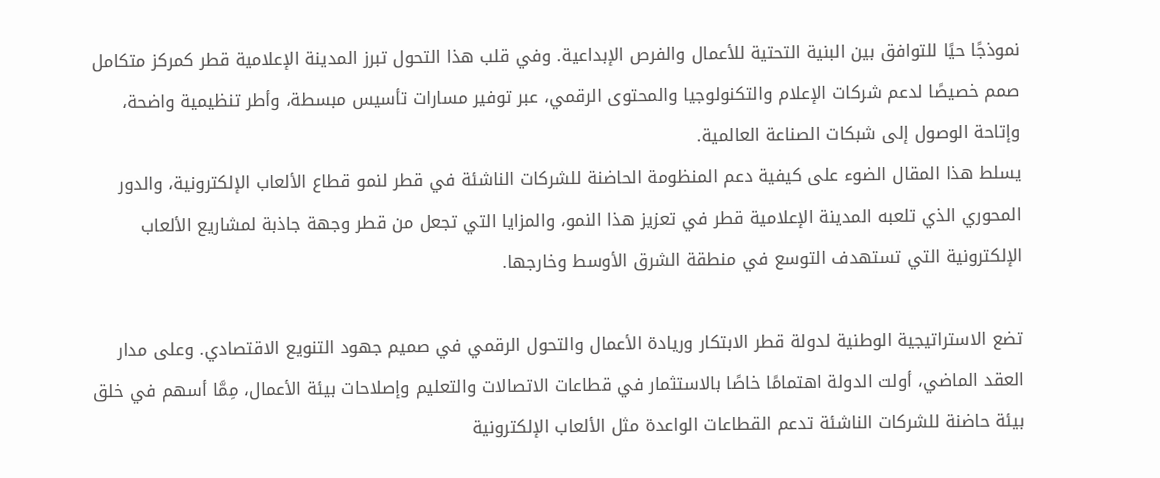نموذجًا حيًا للتوافق بين البنية التحتية للأعمال والفرص الإبداعية. وفي قلب هذا التحول تبرز المدينة الإعلامية قطر كمركز متكامل صمم خصيصًا لدعم شركات الإعلام والتكنولوجيا والمحتوى الرقمي، عبر توفير مسارات تأسيس مبسطة، وأطر تنظيمية واضحة، وإتاحة الوصول إلى شبكات الصناعة العالمية.
يسلط هذا المقال الضوء على كيفية دعم المنظومة الحاضنة للشركات الناشئة في قطر لنمو قطاع الألعاب الإلكترونية، والدور المحوري الذي تلعبه المدينة الإعلامية قطر في تعزيز هذا النمو، والمزايا التي تجعل من قطر وجهة جاذبة لمشاريع الألعاب الإلكترونية التي تستهدف التوسع في منطقة الشرق الأوسط وخارجها.

تضع الاستراتيجية الوطنية لدولة قطر الابتكار وريادة الأعمال والتحول الرقمي في صميم جهود التنويع الاقتصادي. وعلى مدار العقد الماضي، أولت الدولة اهتمامًا خاصًا بالاستثمار في قطاعات الاتصالات والتعليم وإصلاحات بيئة الأعمال، مِمَّا أسهم في خلق بيئة حاضنة للشركات الناشئة تدعم القطاعات الواعدة مثل الألعاب الإلكترونية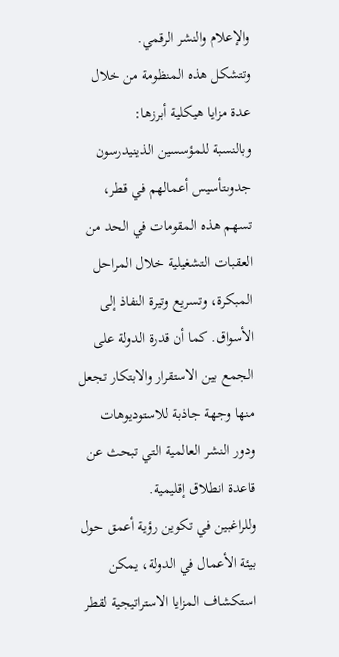والإعلام والنشر الرقمي.
وتتشكل هذه المنظومة من خلال عدة مزايا هيكلية أبرزها:
وبالنسبة للمؤسسين الذينيدرسون جدوىتأسيس أعمالهم في قطر، تسهم هذه المقومات في الحد من العقبات التشغيلية خلال المراحل المبكرة، وتسريع وتيرة النفاذ إلى الأسواق. كما أن قدرة الدولة على الجمع بين الاستقرار والابتكار تجعل منها وجهة جاذبة للاستوديوهات ودور النشر العالمية التي تبحث عن قاعدة انطلاق إقليمية.
وللراغبين في تكوين رؤية أعمق حول بيئة الأعمال في الدولة، يمكن استكشاف المزايا الاستراتيجية لقطر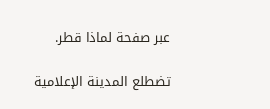عبر صفحة لماذا قطر.

تضطلع المدينة الإعلامية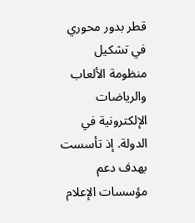قطر بدور محوري في تشكيل منظومة الألعاب والرياضات الإلكترونية في الدولة. إذ تأسست بهدف دعم مؤسسات الإعلام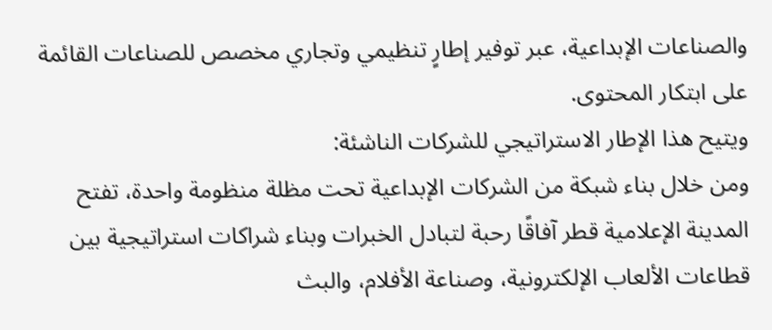والصناعات الإبداعية، عبر توفير إطارٍ تنظيمي وتجاري مخصص للصناعات القائمة على ابتكار المحتوى.
ويتيح هذا الإطار الاستراتيجي للشركات الناشئة:
ومن خلال بناء شبكة من الشركات الإبداعية تحت مظلة منظومة واحدة، تفتح المدينة الإعلامية قطر آفاقًا رحبة لتبادل الخبرات وبناء شراكات استراتيجية بين قطاعات الألعاب الإلكترونية، وصناعة الأفلام، والبث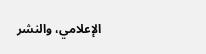الإعلامي، والنشر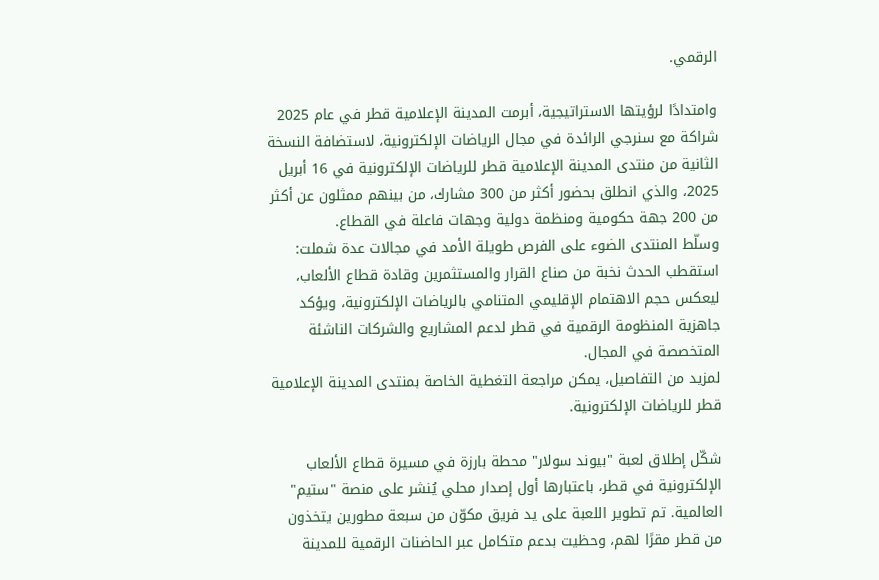الرقمي.

وامتدادًا لرؤيتها الاستراتيجية، أبرمت المدينة الإعلامية قطر في عام 2025 شراكة مع سنرجي الرائدة في مجال الرياضات الإلكترونية، لاستضافة النسخة الثانية من منتدى المدينة الإعلامية قطر للرياضات الإلكترونية في 16 أبريل 2025، والذي انطلق بحضور أكثر من 300 مشارك، من بينهم ممثلون عن أكثر من 200 جهة حكومية ومنظمة دولية وجهات فاعلة في القطاع.
وسلّط المنتدى الضوء على الفرص طويلة الأمد في مجالات عدة شملت:
استقطب الحدث نخبة من صناع القرار والمستثمرين وقادة قطاع الألعاب، ليعكس حجم الاهتمام الإقليمي المتنامي بالرياضات الإلكترونية، ويؤكد جاهزية المنظومة الرقمية في قطر لدعم المشاريع والشركات الناشئة المتخصصة في المجال.
لمزيد من التفاصيل، يمكن مراجعة التغطية الخاصة بمنتدى المدينة الإعلامية قطر للرياضات الإلكترونية.

شكّل إطلاق لعبة "بيوند سولار" محطة بارزة في مسيرة قطاع الألعاب الإلكترونية في قطر، باعتبارها أول إصدار محلي يُنشر على منصة "ستيم" العالمية. تم تطوير اللعبة على يد فريق مكوّن من سبعة مطورين يتخذون من قطر مقرًا لهم، وحظيت بدعم متكامل عبر الحاضنات الرقمية للمدينة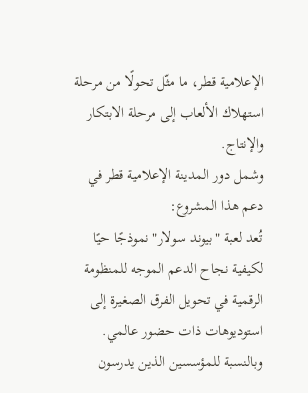الإعلامية قطر، ما مثّل تحولًا من مرحلة استهلاك الألعاب إلى مرحلة الابتكار والإنتاج.
وشمل دور المدينة الإعلامية قطر في دعم هذا المشروع:
تُعد لعبة "بيوند سولار" نموذجًا حيًا لكيفية نجاح الدعم الموجه للمنظومة الرقمية في تحويل الفرق الصغيرة إلى استوديوهات ذات حضور عالمي. وبالنسبة للمؤسسين الذين يدرسون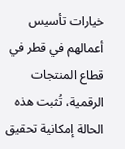خيارات تأسيس أعمالهم في قطر في قطاع المنتجات الرقمية، تُثبت هذه الحالة إمكانية تحقيق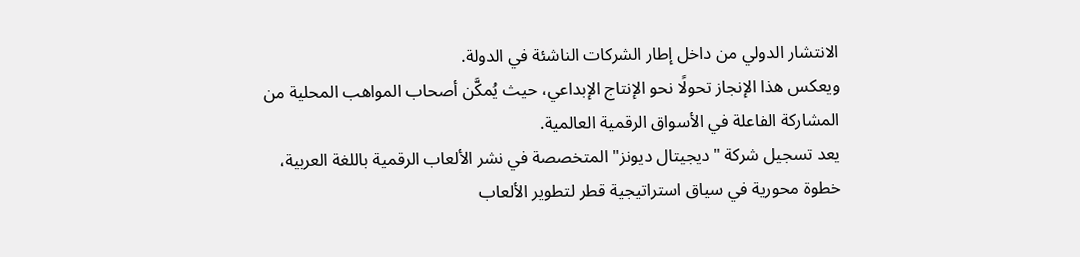الانتشار الدولي من داخل إطار الشركات الناشئة في الدولة.
ويعكس هذا الإنجاز تحولًا نحو الإنتاج الإبداعي، حيث يُمكَّن أصحاب المواهب المحلية من المشاركة الفاعلة في الأسواق الرقمية العالمية.
يعد تسجيل شركة "ديجيتال ديونز" المتخصصة في نشر الألعاب الرقمية باللغة العربية، خطوة محورية في سياق استراتيجية قطر لتطوير الألعاب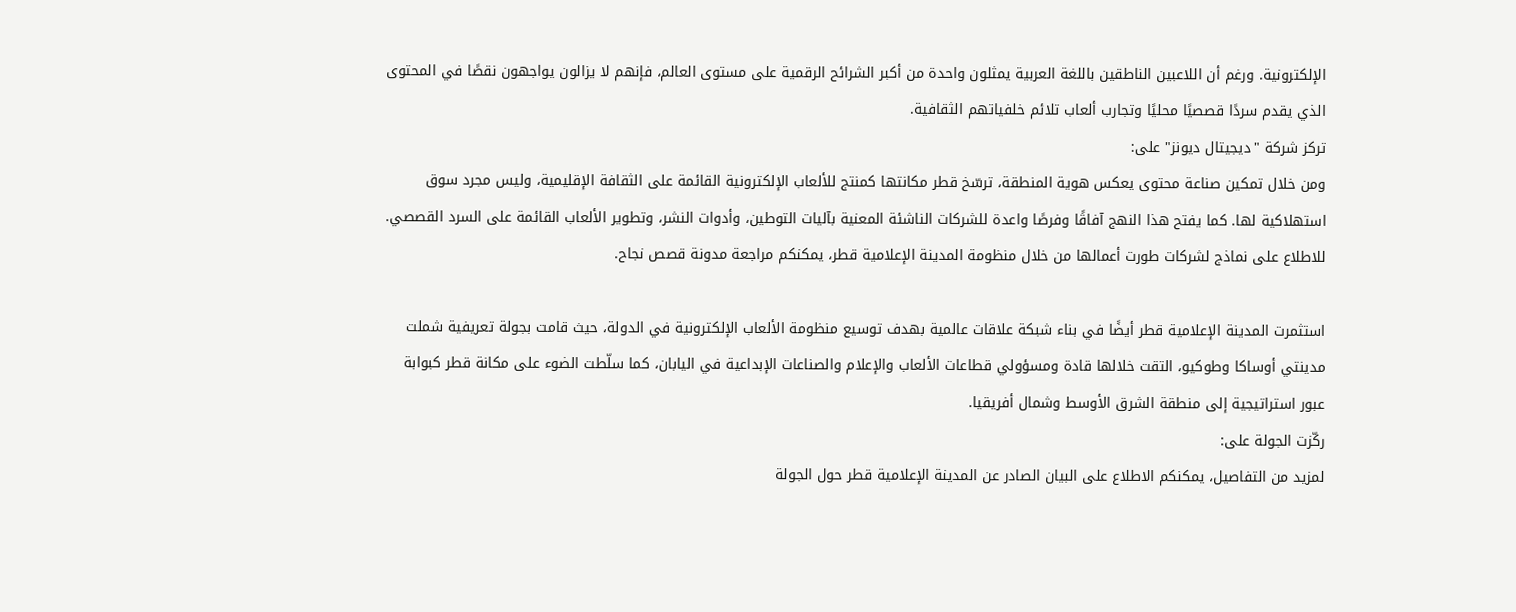الإلكترونية. ورغم أن اللاعبين الناطقين باللغة العربية يمثلون واحدة من أكبر الشرائح الرقمية على مستوى العالم، فإنهم لا يزالون يواجهون نقصًا في المحتوى الذي يقدم سردًا قصصيًا محليًا وتجارب ألعاب تلائم خلفياتهم الثقافية.
تركز شركة "ديجيتال ديونز" على:
ومن خلال تمكين صناعة محتوى يعكس هوية المنطقة، ترسّخ قطر مكانتها كمنتج للألعاب الإلكترونية القائمة على الثقافة الإقليمية، وليس مجرد سوق استهلاكية لها. كما يفتح هذا النهج آفاقًا وفرصًا واعدة للشركات الناشئة المعنية بآليات التوطين، وأدوات النشر، وتطوير الألعاب القائمة على السرد القصصي.
للاطلاع على نماذج لشركات طورت أعمالها من خلال منظومة المدينة الإعلامية قطر، يمكنكم مراجعة مدونة قصص نجاح.

استثمرت المدينة الإعلامية قطر أيضًا في بناء شبكة علاقات عالمية بهدف توسيع منظومة الألعاب الإلكترونية في الدولة، حيث قامت بجولة تعريفية شملت مدينتي أوساكا وطوكيو، التقت خلالها قادة ومسؤولي قطاعات الألعاب والإعلام والصناعات الإبداعية في اليابان، كما سلّطت الضوء على مكانة قطر كبوابة عبور استراتيجية إلى منطقة الشرق الأوسط وشمال أفريقيا.
ركّزت الجولة على:
لمزيد من التفاصيل، يمكنكم الاطلاع على البيان الصادر عن المدينة الإعلامية قطر حول الجولة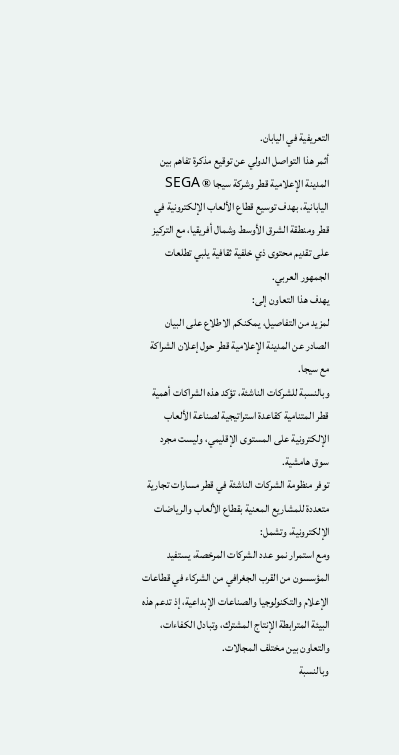التعريفية في اليابان.
أثمر هذا التواصل الدولي عن توقيع مذكرة تفاهم بين المدينة الإعلامية قطر وشركة سيجا ® SEGA اليابانية، بهدف توسيع قطاع الألعاب الإلكترونية في قطر ومنطقة الشرق الأوسط وشمال أفريقيا، مع التركيز على تقديم محتوى ذي خلفية ثقافية يلبي تطلعات الجمهور العربي.
يهدف هذا التعاون إلى:
لمزيد من التفاصيل، يمكنكم الاطلاع على البيان الصادر عن المدينة الإعلامية قطر حول إعلان الشراكة مع سيجا.
وبالنسبة للشركات الناشئة، تؤكد هذه الشراكات أهمية قطر المتنامية كقاعدة استراتيجية لصناعة الألعاب الإلكترونية على المستوى الإقليمي، وليست مجرد سوق هامشية.
توفر منظومة الشركات الناشئة في قطر مسارات تجارية متعددة للمشاريع المعنية بقطاع الألعاب والرياضات الإلكترونية، وتشمل:
ومع استمرار نمو عدد الشركات المرخصة، يستفيد المؤسسون من القرب الجغرافي من الشركاء في قطاعات الإعلام والتكنولوجيا والصناعات الإبداعية، إذ تدعم هذه البيئة المترابطة الإنتاج المشترك، وتبادل الكفاءات، والتعاون بين مختلف المجالات.
وبالنسبة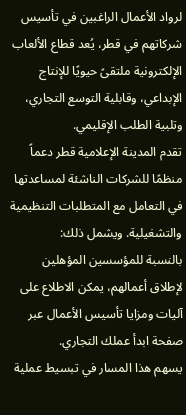لرواد الأعمال الراغبين في تأسيس شركاتهم في قطر، يُعد قطاع الألعاب الإلكترونية ملتقىً حيويًا للإنتاج الإبداعي، وقابلية التوسع التجاري، وتلبية الطلب الإقليمي.
تقدم المدينة الإعلامية قطر دعماً منظمًا للشركات الناشئة لمساعدتها في التعامل مع المتطلبات التنظيمية والتشغيلية. ويشمل ذلك:
بالنسبة للمؤسسين المؤهلين لإطلاق أعمالهم، يمكن الاطلاع على آليات ومزايا تأسيس الأعمال عبر صفحة ابدأ عملك التجاري.
يسهم هذا المسار في تبسيط عملية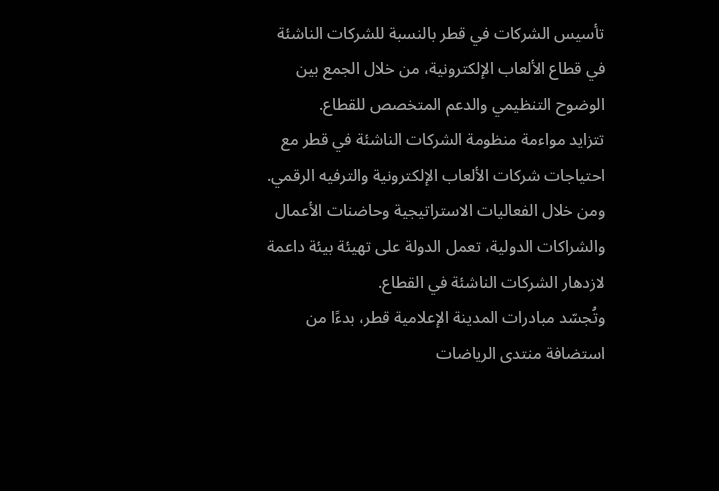تأسيس الشركات في قطر بالنسبة للشركات الناشئة في قطاع الألعاب الإلكترونية، من خلال الجمع بين الوضوح التنظيمي والدعم المتخصص للقطاع.
تتزايد مواءمة منظومة الشركات الناشئة في قطر مع احتياجات شركات الألعاب الإلكترونية والترفيه الرقمي. ومن خلال الفعاليات الاستراتيجية وحاضنات الأعمال والشراكات الدولية، تعمل الدولة على تهيئة بيئة داعمة لازدهار الشركات الناشئة في القطاع.
وتُجسّد مبادرات المدينة الإعلامية قطر، بدءًا من استضافة منتدى الرياضات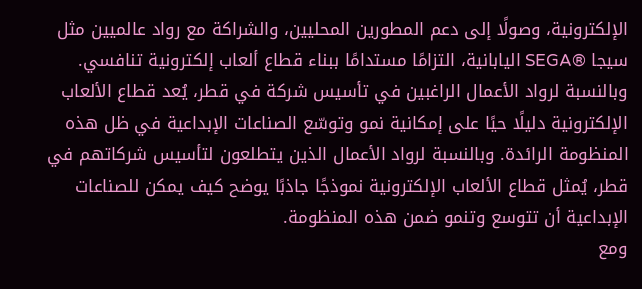الإلكترونية، وصولًا إلى دعم المطورين المحليين، والشراكة مع رواد عالميين مثل سيجا ®SEGA اليابانية، التزامًا مستدامًا ببناء قطاع ألعاب إلكترونية تنافسي. وبالنسبة لرواد الأعمال الراغبين في تأسيس شركة في قطر، يُعد قطاع الألعاب الإلكترونية دليلًا حيًا على إمكانية نمو وتوسّع الصناعات الإبداعية في ظل هذه المنظومة الرائدة. وبالنسبة لرواد الأعمال الذين يتطلعون لتأسيس شركاتهم في قطر، يُمثل قطاع الألعاب الإلكترونية نموذجًا جاذبًا يوضح كيف يمكن للصناعات الإبداعية أن تتوسع وتنمو ضمن هذه المنظومة.
ومع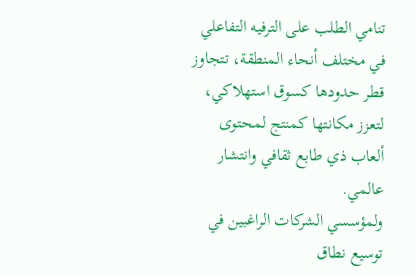تنامي الطلب على الترفيه التفاعلي في مختلف أنحاء المنطقة، تتجاوز قطر حدودها كسوق استهلاكي، لتعزز مكانتها كمنتج لمحتوى ألعاب ذي طابع ثقافي وانتشار عالمي.
ولمؤسسي الشركات الراغبين في توسيع نطاق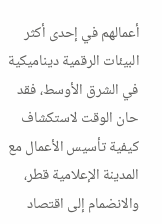أعمالهم في إحدى أكثر البيئات الرقمية ديناميكية في الشرق الأوسط، فقد حان الوقت لاستكشاف كيفية تأسيس الأعمال مع المدينة الإعلامية قطر، والانضمام إلى اقتصاد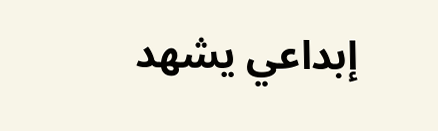إبداعي يشهد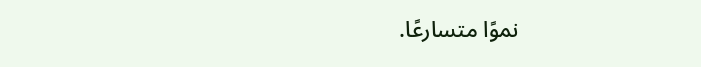نموًا متسارعًا.